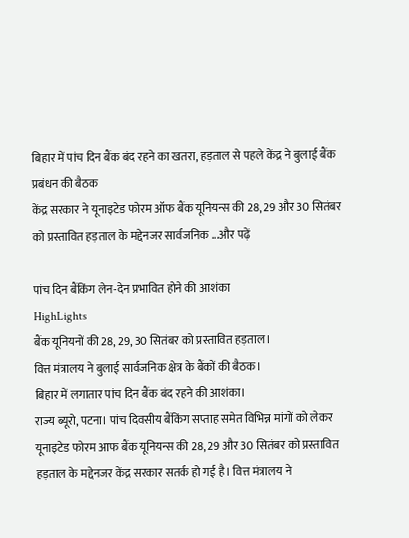बिहार में पांच दिन बैंक बंद रहने का खतरा, हड़ताल से पहले केंद्र ने बुलाई बैंक प्रबंधन की बैठक
केंद्र सरकार ने यूनाइटेड फोरम ऑफ बैंक यूनियन्स की 28, 29 और 30 सितंबर को प्रस्तावित हड़ताल के मद्देनजर सार्वजनिक ...और पढ़ें

पांच दिन बैंकिंग लेन-देन प्रभावित होने की आशंका
HighLights
बैंक यूनियनों की 28, 29, 30 सितंबर को प्रस्तावित हड़ताल।
वित्त मंत्रालय ने बुलाई सार्वजनिक क्षेत्र के बैंकों की बैठक।
बिहार में लगातार पांच दिन बैंक बंद रहने की आशंका।
राज्य ब्यूरो, पटना। पांच दिवसीय बैंकिंग सप्ताह समेत विभिन्न मांगों को लेकर यूनाइटेड फोरम आफ बैंक यूनियन्स की 28, 29 और 30 सितंबर को प्रस्तावित हड़ताल के मद्देनजर केंद्र सरकार सतर्क हो गई है। वित्त मंत्रालय ने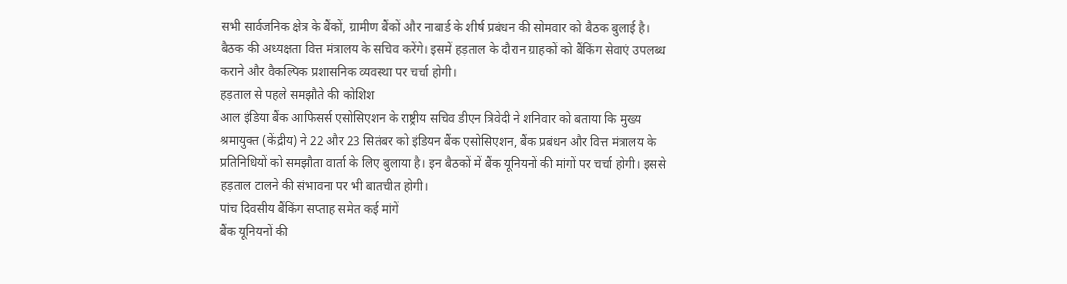सभी सार्वजनिक क्षेत्र के बैंकों, ग्रामीण बैंकों और नाबार्ड के शीर्ष प्रबंधन की सोमवार को बैठक बुलाई है।
बैठक की अध्यक्षता वित्त मंत्रालय के सचिव करेंगे। इसमें हड़ताल के दौरान ग्राहकों को बैंकिंग सेवाएं उपलब्ध कराने और वैकल्पिक प्रशासनिक व्यवस्था पर चर्चा होगी।
हड़ताल से पहले समझौते की कोशिश
आल इंडिया बैंक आफिसर्स एसोसिएशन के राष्ट्रीय सचिव डीएन त्रिवेदी ने शनिवार को बताया कि मुख्य श्रमायुक्त (केंद्रीय) ने 22 और 23 सितंबर को इंडियन बैंक एसोसिएशन, बैंक प्रबंधन और वित्त मंत्रालय के प्रतिनिधियों को समझौता वार्ता के लिए बुलाया है। इन बैठकों में बैंक यूनियनों की मांगों पर चर्चा होगी। इससे हड़ताल टालने की संभावना पर भी बातचीत होगी।
पांच दिवसीय बैंकिंग सप्ताह समेत कई मांगें
बैंक यूनियनों की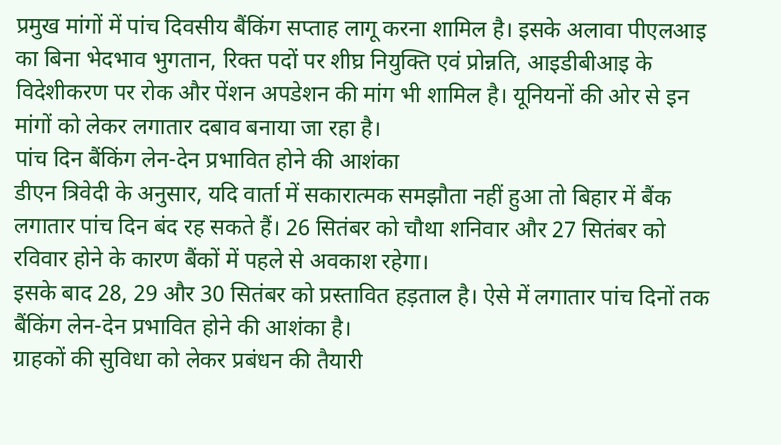प्रमुख मांगों में पांच दिवसीय बैंकिंग सप्ताह लागू करना शामिल है। इसके अलावा पीएलआइ का बिना भेदभाव भुगतान, रिक्त पदों पर शीघ्र नियुक्ति एवं प्रोन्नति, आइडीबीआइ के विदेशीकरण पर रोक और पेंशन अपडेशन की मांग भी शामिल है। यूनियनों की ओर से इन मांगों को लेकर लगातार दबाव बनाया जा रहा है।
पांच दिन बैंकिंग लेन-देन प्रभावित होने की आशंका
डीएन त्रिवेदी के अनुसार, यदि वार्ता में सकारात्मक समझौता नहीं हुआ तो बिहार में बैंक लगातार पांच दिन बंद रह सकते हैं। 26 सितंबर को चौथा शनिवार और 27 सितंबर को रविवार होने के कारण बैंकों में पहले से अवकाश रहेगा।
इसके बाद 28, 29 और 30 सितंबर को प्रस्तावित हड़ताल है। ऐसे में लगातार पांच दिनों तक बैंकिंग लेन-देन प्रभावित होने की आशंका है।
ग्राहकों की सुविधा को लेकर प्रबंधन की तैयारी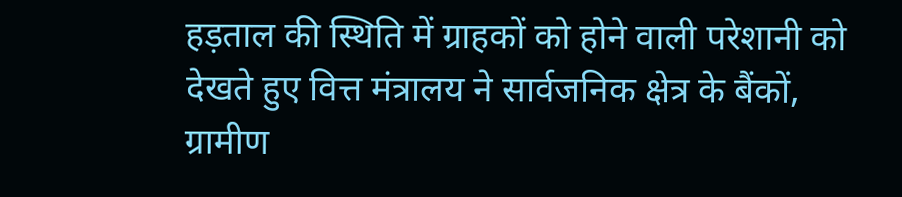हड़ताल की स्थिति में ग्राहकों को होने वाली परेशानी को देखते हुए वित्त मंत्रालय ने सार्वजनिक क्षेत्र के बैंकों, ग्रामीण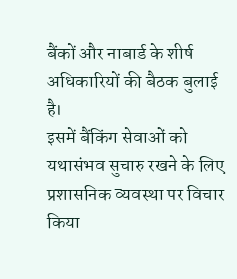बैंकों और नाबार्ड के शीर्ष अधिकारियों की बैठक बुलाई है।
इसमें बैंकिंग सेवाओं को यथासंभव सुचारु रखने के लिए प्रशासनिक व्यवस्था पर विचार किया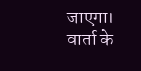जाएगा। वार्ता के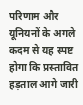परिणाम और यूनियनों के अगले कदम से यह स्पष्ट होगा कि प्रस्तावित हड़ताल आगे जारी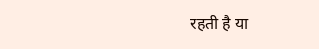रहती है या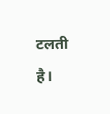टलती है।